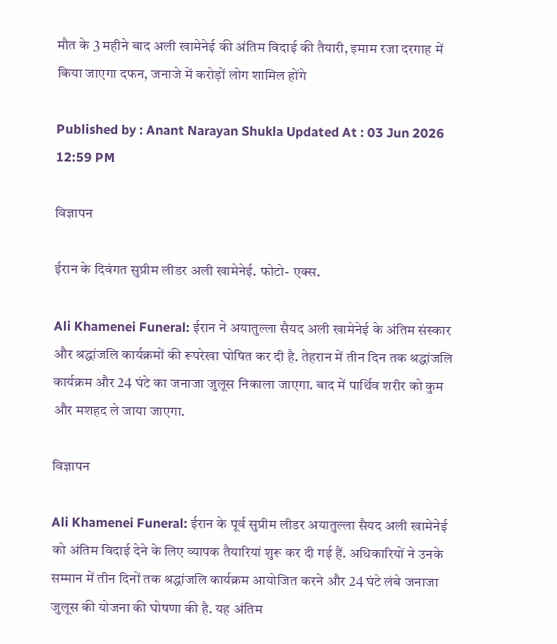मौत के 3 महीने बाद अली खामेनेई की अंतिम विदाई की तैयारी, इमाम रजा दरगाह में किया जाएगा दफन, जनाजे में करोड़ों लोग शामिल होंगे

Published by : Anant Narayan Shukla Updated At : 03 Jun 2026 12:59 PM

विज्ञापन

ईरान के दिवंगत सुप्रीम लीडर अली खामेनेई. फोटो- एक्स.

Ali Khamenei Funeral: ईरान ने अयातुल्ला सैयद अली खामेनेई के अंतिम संस्कार और श्रद्धांजलि कार्यक्रमों की रूपरेखा घोषित कर दी है. तेहरान में तीन दिन तक श्रद्धांजलि कार्यक्रम और 24 घंटे का जनाजा जुलूस निकाला जाएगा. बाद में पार्थिव शरीर को कुम और मशहद ले जाया जाएगा.

विज्ञापन

Ali Khamenei Funeral: ईरान के पूर्व सुप्रीम लीडर अयातुल्ला सैयद अली खामेनेई को अंतिम विदाई देने के लिए व्यापक तैयारियां शुरू कर दी गई हैं. अधिकारियों ने उनके सम्मान में तीन दिनों तक श्रद्धांजलि कार्यक्रम आयोजित करने और 24 घंटे लंबे जनाजा जुलूस की योजना की घोषणा की है. यह अंतिम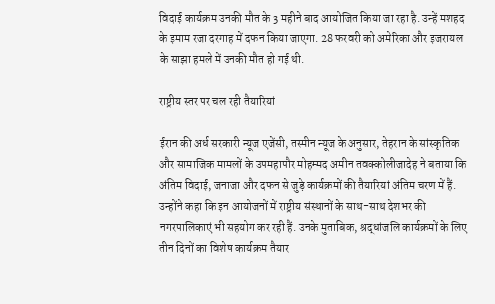विदाई कार्यक्रम उनकी मौत के 3 महीने बाद आयोजित किया जा रहा है. उन्हें मशहद के इमाम रजा दरगाह में दफन किया जाएगा. 28 फरवरी को अमेरिका और इजरायल के साझा हमले में उनकी मौत हो गई थी.

राष्ट्रीय स्तर पर चल रही तैयारियां

ईरान की अर्ध सरकारी न्यूज एजेंसी, तस्मीन न्यूज के अनुसार, तेहरान के सांस्कृतिक और सामाजिक मामलों के उपमहापौर मोहम्मद अमीन तवक्कोलीजादेह ने बताया कि अंतिम विदाई, जनाजा और दफन से जुड़े कार्यक्रमों की तैयारियां अंतिम चरण में हैं. उन्होंने कहा कि इन आयोजनों में राष्ट्रीय संस्थानों के साथ-साथ देशभर की नगरपालिकाएं भी सहयोग कर रही हैं. उनके मुताबिक, श्रद्धांजलि कार्यक्रमों के लिए तीन दिनों का विशेष कार्यक्रम तैयार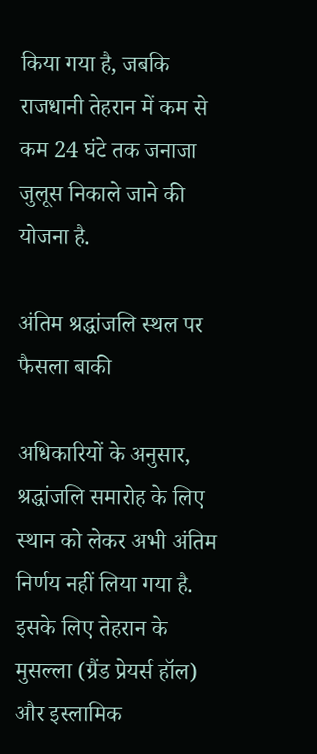किया गया है, जबकि राजधानी तेहरान में कम से कम 24 घंटे तक जनाजा जुलूस निकाले जाने की योजना है.

अंतिम श्रद्धांजलि स्थल पर फैसला बाकी

अधिकारियों के अनुसार, श्रद्धांजलि समारोह के लिए स्थान को लेकर अभी अंतिम निर्णय नहीं लिया गया है. इसके लिए तेहरान के मुसल्ला (ग्रैंड प्रेयर्स हॉल) और इस्लामिक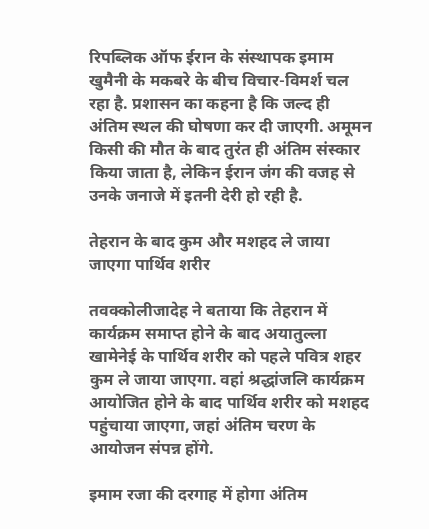रिपब्लिक ऑफ ईरान के संस्थापक इमाम खुमैनी के मकबरे के बीच विचार-विमर्श चल रहा है. प्रशासन का कहना है कि जल्द ही अंतिम स्थल की घोषणा कर दी जाएगी. अमूमन किसी की मौत के बाद तुरंत ही अंतिम संस्कार किया जाता है, लेकिन ईरान जंग की वजह से उनके जनाजे में इतनी देरी हो रही है.

तेहरान के बाद कुम और मशहद ले जाया जाएगा पार्थिव शरीर

तवक्कोलीजादेह ने बताया कि तेहरान में कार्यक्रम समाप्त होने के बाद अयातुल्ला खामेनेई के पार्थिव शरीर को पहले पवित्र शहर कुम ले जाया जाएगा. वहां श्रद्धांजलि कार्यक्रम आयोजित होने के बाद पार्थिव शरीर को मशहद पहुंचाया जाएगा, जहां अंतिम चरण के आयोजन संपन्न होंगे.

इमाम रजा की दरगाह में होगा अंतिम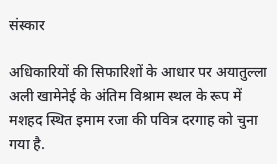संस्कार

अधिकारियों की सिफारिशों के आधार पर अयातुल्ला अली खामेनेई के अंतिम विश्राम स्थल के रूप में मशहद स्थित इमाम रजा की पवित्र दरगाह को चुना गया है.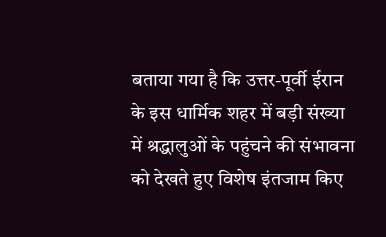बताया गया है कि उत्तर-पूर्वी ईरान के इस धार्मिक शहर में बड़ी संख्या में श्रद्धालुओं के पहुंचने की संभावना को देखते हुए विशेष इंतजाम किए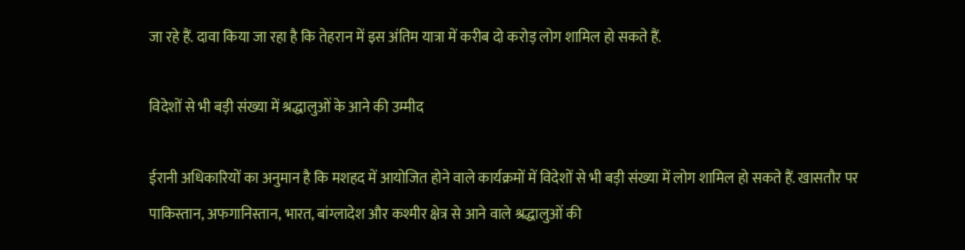जा रहे हैं. दावा किया जा रहा है कि तेहरान में इस अंतिम यात्रा में करीब दो करोड़ लोग शामिल हो सकते हैं.

विदेशों से भी बड़ी संख्या में श्रद्धालुओं के आने की उम्मीद

ईरानी अधिकारियों का अनुमान है कि मशहद में आयोजित होने वाले कार्यक्रमों में विदेशों से भी बड़ी संख्या में लोग शामिल हो सकते हैं. खासतौर पर पाकिस्तान, अफगानिस्तान, भारत, बांग्लादेश और कश्मीर क्षेत्र से आने वाले श्रद्धालुओं की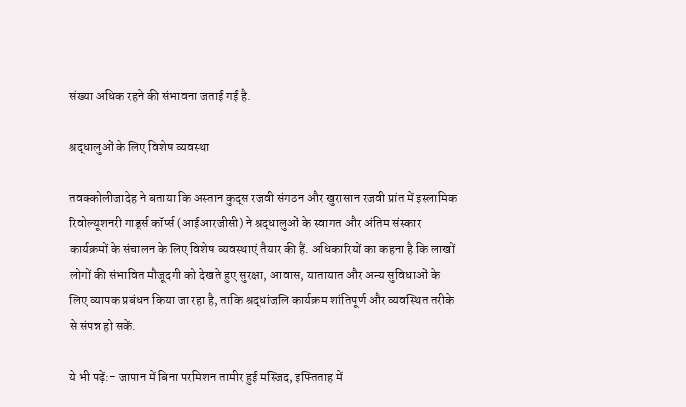संख्या अधिक रहने की संभावना जताई गई है.

श्रद्धालुओं के लिए विशेष व्यवस्था

तवक्कोलीजादेह ने बताया कि अस्तान कुद्स रजवी संगठन और खुरासान रजवी प्रांत में इस्लामिक रिवोल्यूशनरी गार्ड्स कॉर्प्स (आईआरजीसी) ने श्रद्धालुओं के स्वागत और अंतिम संस्कार कार्यक्रमों के संचालन के लिए विशेष व्यवस्थाएं तैयार की हैं. अधिकारियों का कहना है कि लाखों लोगों की संभावित मौजूदगी को देखते हुए सुरक्षा, आवास, यातायात और अन्य सुविधाओं के लिए व्यापक प्रबंधन किया जा रहा है, ताकि श्रद्धांजलि कार्यक्रम शांतिपूर्ण और व्यवस्थित तरीके से संपन्न हो सकें.

ये भी पढ़ें:- जापान में बिना परमिशन तामीर हुई मस्जिद, इफ्तिताह में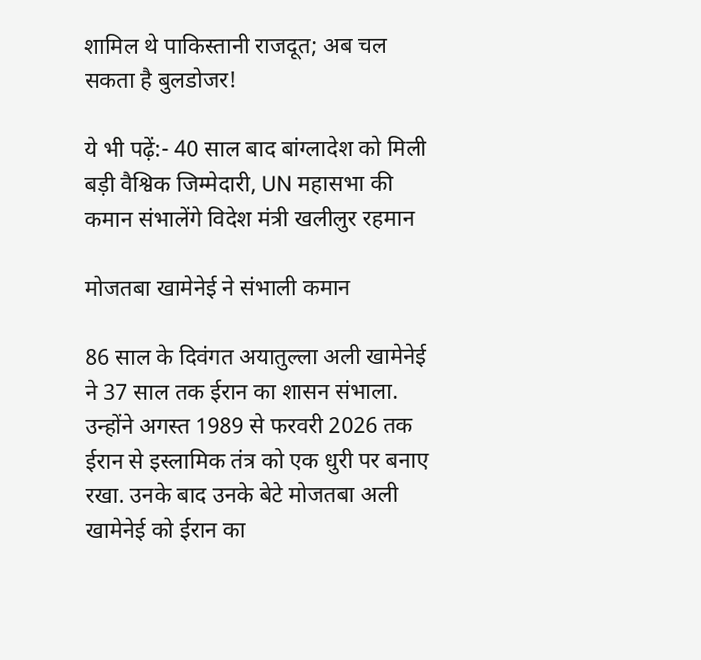शामिल थे पाकिस्तानी राजदूत; अब चल सकता है बुलडोजर!

ये भी पढ़ें:- 40 साल बाद बांग्लादेश को मिली बड़ी वैश्विक जिम्मेदारी, UN महासभा की कमान संभालेंगे विदेश मंत्री खलीलुर रहमान

मोजतबा खामेनेई ने संभाली कमान

86 साल के दिवंगत अयातुल्ला अली खामेनेई ने 37 साल तक ईरान का शासन संभाला. उन्होंने अगस्त 1989 से फरवरी 2026 तक ईरान से इस्लामिक तंत्र को एक धुरी पर बनाए रखा. उनके बाद उनके बेटे मोजतबा अली खामेनेई को ईरान का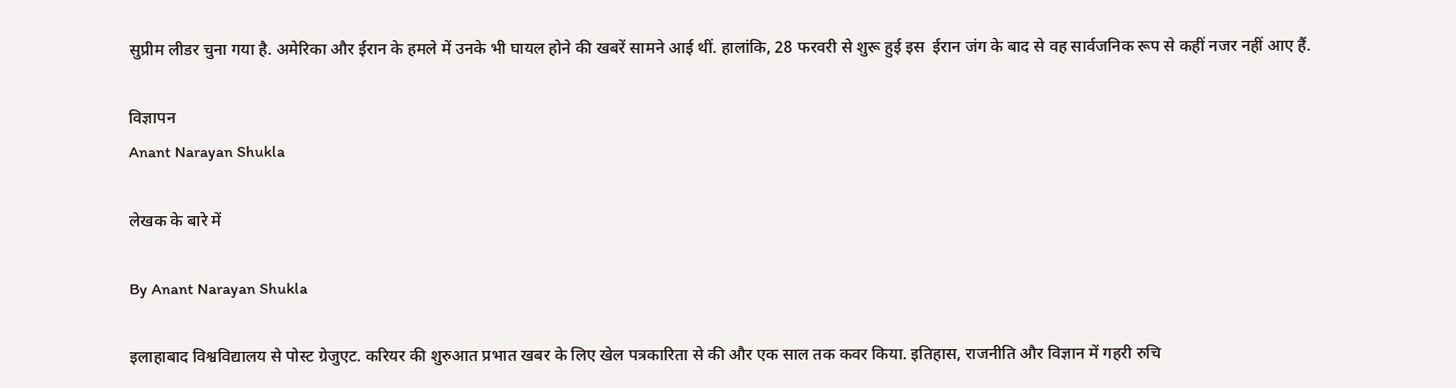सुप्रीम लीडर चुना गया है. अमेरिका और ईरान के हमले में उनके भी घायल होने की खबरें सामने आई थीं. हालांकि, 28 फरवरी से शुरू हुई इस  ईरान जंग के बाद से वह सार्वजनिक रूप से कहीं नजर नहीं आए हैं.

विज्ञापन
Anant Narayan Shukla

लेखक के बारे में

By Anant Narayan Shukla

इलाहाबाद विश्वविद्यालय से पोस्ट ग्रेजुएट. करियर की शुरुआत प्रभात खबर के लिए खेल पत्रकारिता से की और एक साल तक कवर किया. इतिहास, राजनीति और विज्ञान में गहरी रुचि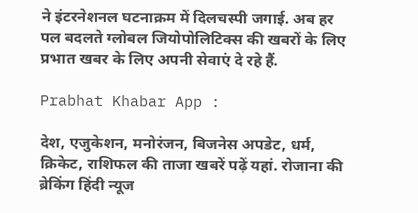ने इंटरनेशनल घटनाक्रम में दिलचस्पी जगाई. अब हर पल बदलते ग्लोबल जियोपोलिटिक्स की खबरों के लिए प्रभात खबर के लिए अपनी सेवाएं दे रहे हैं.

Prabhat Khabar App :

देश, एजुकेशन, मनोरंजन, बिजनेस अपडेट, धर्म, क्रिकेट, राशिफल की ताजा खबरें पढ़ें यहां. रोजाना की ब्रेकिंग हिंदी न्यूज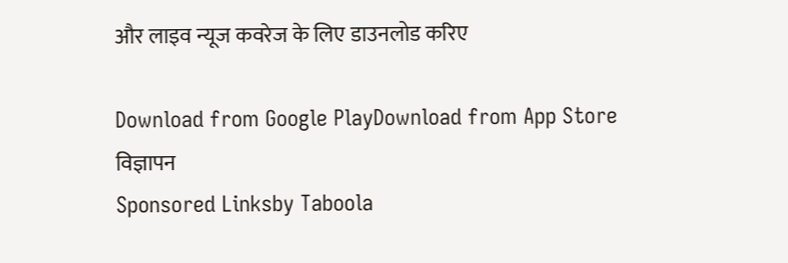और लाइव न्यूज कवरेज के लिए डाउनलोड करिए

Download from Google PlayDownload from App Store
विज्ञापन
Sponsored Linksby Taboola